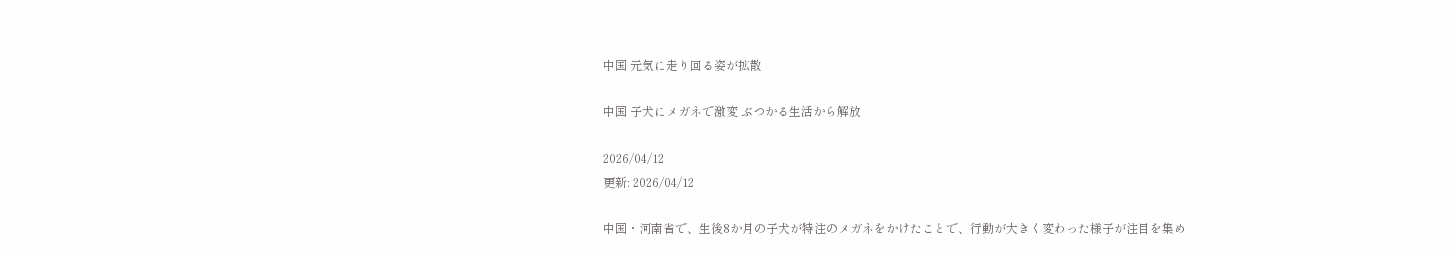中国 元気に走り回る姿が拡散

中国 子犬にメガネで激変 ぶつかる生活から解放

2026/04/12
更新: 2026/04/12

中国・河南省で、生後8か月の子犬が特注のメガネをかけたことで、行動が大きく変わった様子が注目を集め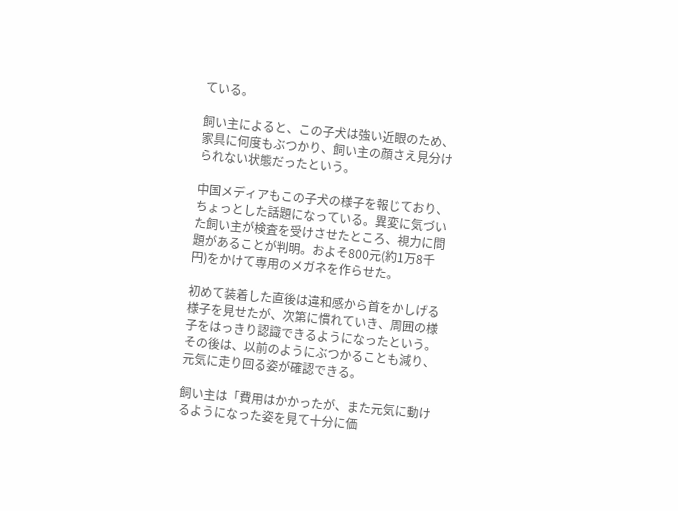ている。

飼い主によると、この子犬は強い近眼のため、家具に何度もぶつかり、飼い主の顔さえ見分けられない状態だったという。

中国メディアもこの子犬の様子を報じており、ちょっとした話題になっている。異変に気づいた飼い主が検査を受けさせたところ、視力に問題があることが判明。およそ800元(約1万8千円)をかけて専用のメガネを作らせた。

初めて装着した直後は違和感から首をかしげる様子を見せたが、次第に慣れていき、周囲の様子をはっきり認識できるようになったという。その後は、以前のようにぶつかることも減り、元気に走り回る姿が確認できる。

飼い主は「費用はかかったが、また元気に動けるようになった姿を見て十分に価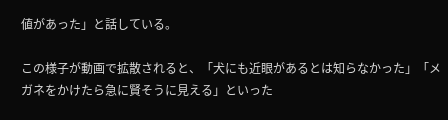値があった」と話している。

この様子が動画で拡散されると、「犬にも近眼があるとは知らなかった」「メガネをかけたら急に賢そうに見える」といった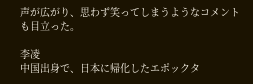声が広がり、思わず笑ってしまうようなコメントも目立った。

李凌
中国出身で、日本に帰化したエポックタ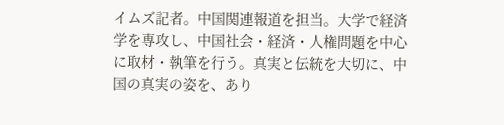イムズ記者。中国関連報道を担当。大学で経済学を専攻し、中国社会・経済・人権問題を中心に取材・執筆を行う。真実と伝統を大切に、中国の真実の姿を、あり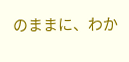のままに、わか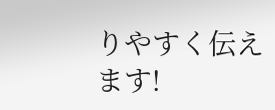りやすく伝えます!